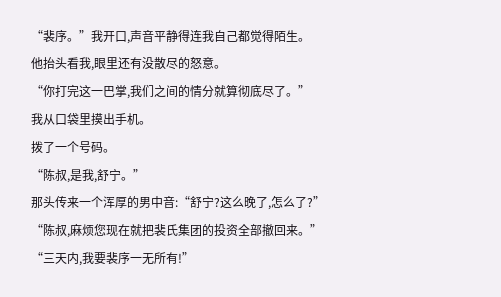“裴序。”我开口,声音平静得连我自己都觉得陌生。
他抬头看我,眼里还有没散尽的怒意。
“你打完这一巴掌,我们之间的情分就算彻底尽了。”
我从口袋里摸出手机。
拨了一个号码。
“陈叔,是我,舒宁。”
那头传来一个浑厚的男中音:“舒宁?这么晚了,怎么了?”
“陈叔,麻烦您现在就把裴氏集团的投资全部撤回来。”
“三天内,我要裴序一无所有!”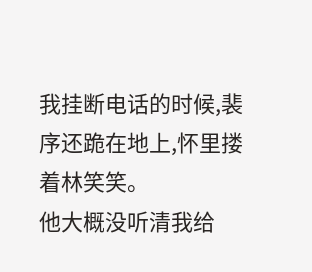我挂断电话的时候,裴序还跪在地上,怀里搂着林笑笑。
他大概没听清我给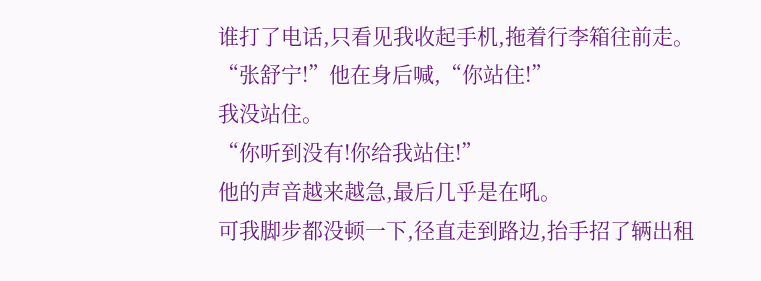谁打了电话,只看见我收起手机,拖着行李箱往前走。
“张舒宁!”他在身后喊,“你站住!”
我没站住。
“你听到没有!你给我站住!”
他的声音越来越急,最后几乎是在吼。
可我脚步都没顿一下,径直走到路边,抬手招了辆出租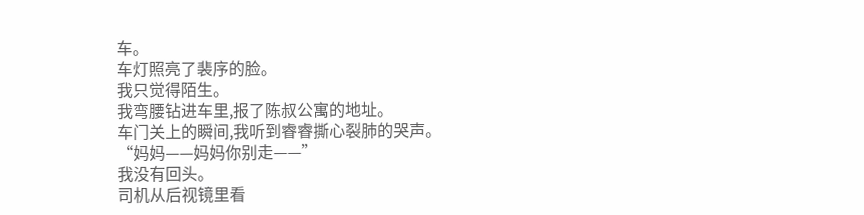车。
车灯照亮了裴序的脸。
我只觉得陌生。
我弯腰钻进车里,报了陈叔公寓的地址。
车门关上的瞬间,我听到睿睿撕心裂肺的哭声。
“妈妈——妈妈你别走——”
我没有回头。
司机从后视镜里看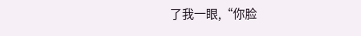了我一眼,“你脸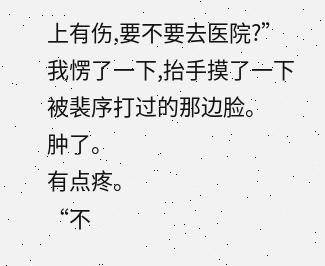上有伤,要不要去医院?”
我愣了一下,抬手摸了一下被裴序打过的那边脸。
肿了。
有点疼。
“不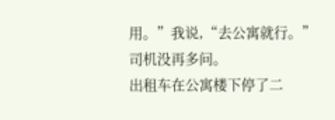用。”我说,“去公寓就行。”
司机没再多问。
出租车在公寓楼下停了二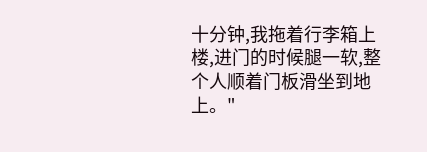十分钟,我拖着行李箱上楼,进门的时候腿一软,整个人顺着门板滑坐到地上。"